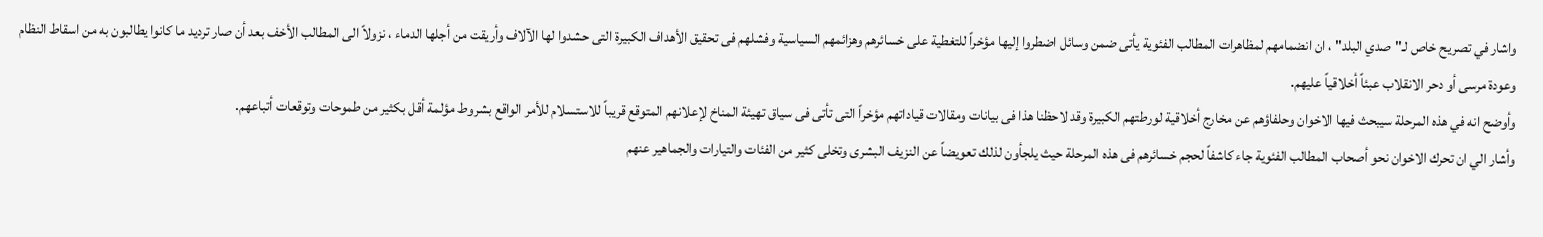واشار في تصريح خاص لـ"صدي البلد" ، ان انضمامهم لمظاهرات المطالب الفئوية يأتى ضمن وسائل اضطروا إليها مؤخراً للتغطية على خسائرهم وهزائمهم السياسية وفشلهم فى تحقيق الأهداف الكبيرة التى حشدوا لها الآلاف وأريقت من أجلها الدماء ، نزولاً الى المطالب الأخف بعد أن صار ترديد ما كانوا يطالبون به من اسقاط النظام وعودة مرسى أو دحر الانقلاب عبئاً أخلاقياً عليهم.
وأوضح انه في هذه المرحلة سيبحث فيها الاخوان وحلفاؤهم عن مخارج أخلاقية لورطتهم الكبيرة وقد لاحظنا هذا فى بيانات ومقالات قياداتهم مؤخراً التى تأتى فى سياق تهيئة المناخ لإعلانهم المتوقع قريباً للاستسلام للأمر الواقع بشروط مؤلمة أقل بكثير من طموحات وتوقعات أتباعهم.
وأشار الي ان تحرك الاخوان نحو أصحاب المطالب الفئوية جاء كاشفاً لحجم خسائرهم فى هذه المرحلة حيث يلجأون لذلك تعويضاً عن النزيف البشرى وتخلى كثير من الفئات والتيارات والجماهير عنهم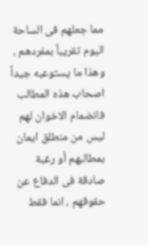مما جعلهم فى الساحة اليوم تقريباً بمفردهم ، وهذا ما يستوعبه جيداً اصحاب هذه المطالب فانضمام الاخوان لهم ليس من منطلق ايمان بمطالبهم أو رغبة صادقة فى الدفاع عن حقوقهم ، انما فقط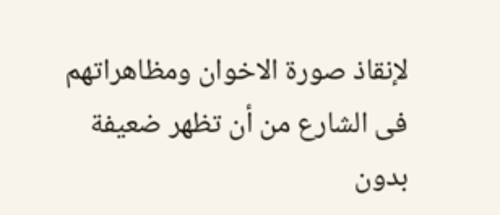لإنقاذ صورة الاخوان ومظاهراتهم فى الشارع من أن تظهر ضعيفة بدون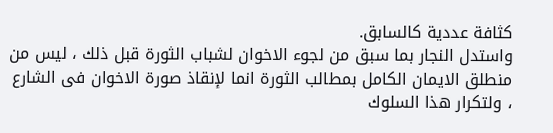كثافة عددية كالسابق.
واستدل النجار بما سبق من لجوء الاخوان لشباب الثورة قبل ذلك ، ليس من منطلق الايمان الكامل بمطالب الثورة انما لإنقاذ صورة الاخوان فى الشارع ، ولتكرار هذا السلوك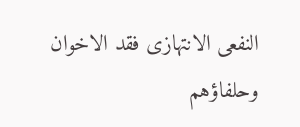النفعى الانتهازى فقد الاخوان وحلفاؤهم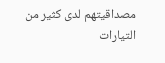مصداقيتهم لدى كثير من التيارات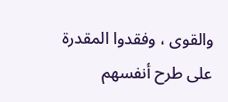والقوى ، وفقدوا المقدرة على طرح أنفسهم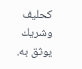كحليف وشريك يوثق به.